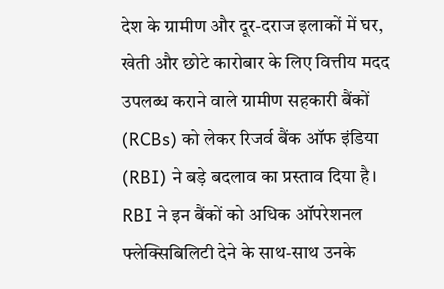देश के ग्रामीण और दूर-दराज इलाकों में घर, खेती और छोटे कारोबार के लिए वित्तीय मदद उपलब्ध कराने वाले ग्रामीण सहकारी बैंकों (RCBs) को लेकर रिजर्व बैंक ऑफ इंडिया (RBI) ने बड़े बदलाव का प्रस्ताव दिया है। RBI ने इन बैंकों को अधिक ऑपरेशनल फ्लेक्सिबिलिटी देने के साथ-साथ उनके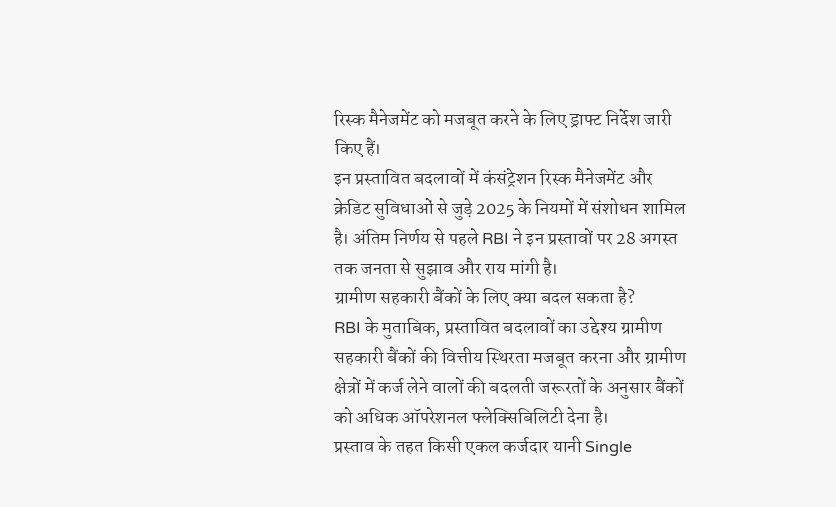रिस्क मैनेजमेंट को मजबूत करने के लिए ड्राफ्ट निर्देश जारी किए हैं।
इन प्रस्तावित बदलावों में कंसंट्रेशन रिस्क मैनेजमेंट और क्रेडिट सुविधाओं से जुड़े 2025 के नियमों में संशोधन शामिल है। अंतिम निर्णय से पहले RBI ने इन प्रस्तावों पर 28 अगस्त तक जनता से सुझाव और राय मांगी है।
ग्रामीण सहकारी बैंकों के लिए क्या बदल सकता है?
RBI के मुताबिक, प्रस्तावित बदलावों का उद्देश्य ग्रामीण सहकारी बैंकों की वित्तीय स्थिरता मजबूत करना और ग्रामीण क्षेत्रों में कर्ज लेने वालों की बदलती जरूरतों के अनुसार बैंकों को अधिक ऑपरेशनल फ्लेक्सिबिलिटी देना है।
प्रस्ताव के तहत किसी एकल कर्जदार यानी Single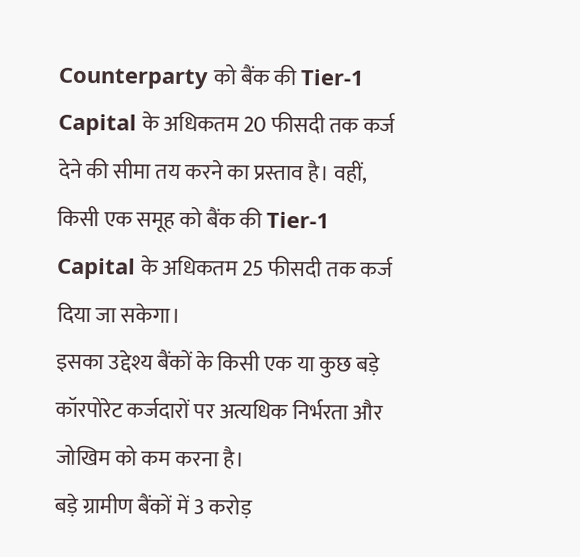Counterparty को बैंक की Tier-1 Capital के अधिकतम 20 फीसदी तक कर्ज देने की सीमा तय करने का प्रस्ताव है। वहीं, किसी एक समूह को बैंक की Tier-1 Capital के अधिकतम 25 फीसदी तक कर्ज दिया जा सकेगा।
इसका उद्देश्य बैंकों के किसी एक या कुछ बड़े कॉरपोरेट कर्जदारों पर अत्यधिक निर्भरता और जोखिम को कम करना है।
बड़े ग्रामीण बैंकों में 3 करोड़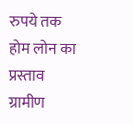रुपये तक होम लोन का प्रस्ताव
ग्रामीण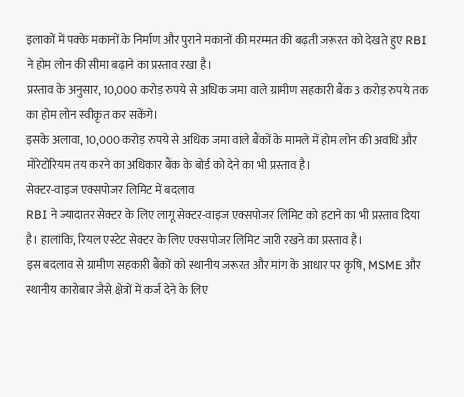इलाकों में पक्के मकानों के निर्माण और पुराने मकानों की मरम्मत की बढ़ती जरूरत को देखते हुए RBI ने होम लोन की सीमा बढ़ाने का प्रस्ताव रखा है।
प्रस्ताव के अनुसार, 10,000 करोड़ रुपये से अधिक जमा वाले ग्रामीण सहकारी बैंक 3 करोड़ रुपये तक का होम लोन स्वीकृत कर सकेंगे।
इसके अलावा, 10,000 करोड़ रुपये से अधिक जमा वाले बैंकों के मामले में होम लोन की अवधि और मोरेटोरियम तय करने का अधिकार बैंक के बोर्ड को देने का भी प्रस्ताव है।
सेक्टर-वाइज एक्सपोजर लिमिट में बदलाव
RBI ने ज्यादातर सेक्टर के लिए लागू सेक्टर-वाइज एक्सपोजर लिमिट को हटाने का भी प्रस्ताव दिया है। हालांकि, रियल एस्टेट सेक्टर के लिए एक्सपोजर लिमिट जारी रखने का प्रस्ताव है।
इस बदलाव से ग्रामीण सहकारी बैंकों को स्थानीय जरूरत और मांग के आधार पर कृषि, MSME और स्थानीय कारोबार जैसे क्षेत्रों में कर्ज देने के लिए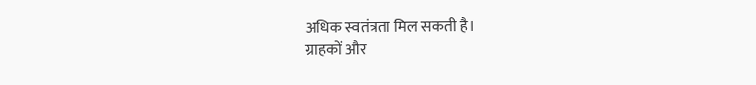अधिक स्वतंत्रता मिल सकती है।
ग्राहकों और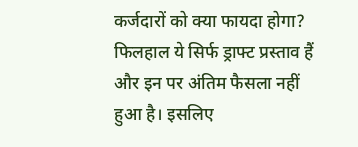कर्जदारों को क्या फायदा होगा?
फिलहाल ये सिर्फ ड्राफ्ट प्रस्ताव हैं और इन पर अंतिम फैसला नहीं हुआ है। इसलिए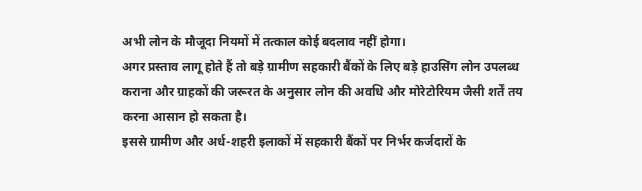अभी लोन के मौजूदा नियमों में तत्काल कोई बदलाव नहीं होगा।
अगर प्रस्ताव लागू होते हैं तो बड़े ग्रामीण सहकारी बैंकों के लिए बड़े हाउसिंग लोन उपलब्ध कराना और ग्राहकों की जरूरत के अनुसार लोन की अवधि और मोरेटोरियम जैसी शर्तें तय करना आसान हो सकता है।
इससे ग्रामीण और अर्ध-शहरी इलाकों में सहकारी बैंकों पर निर्भर कर्जदारों के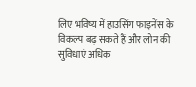लिए भविष्य में हाउसिंग फाइनेंस के विकल्प बढ़ सकते हैं और लोन की सुविधाएं अधिक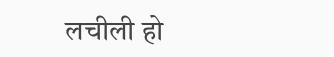लचीली हो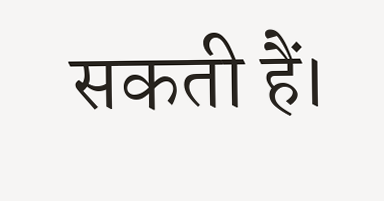सकती हैं।